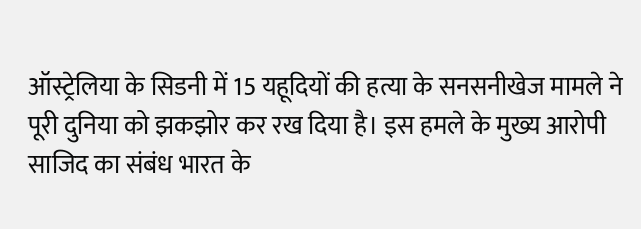ऑस्ट्रेलिया के सिडनी में 15 यहूदियों की हत्या के सनसनीखेज मामले ने पूरी दुनिया को झकझोर कर रख दिया है। इस हमले के मुख्य आरोपी साजिद का संबंध भारत के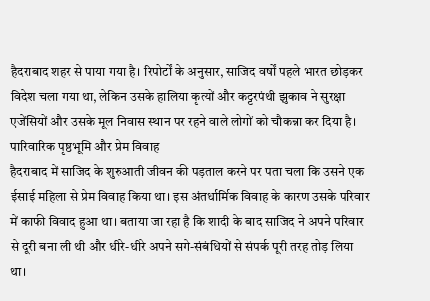हैदराबाद शहर से पाया गया है। रिपोर्टों के अनुसार, साजिद वर्षों पहले भारत छोड़कर विदेश चला गया था, लेकिन उसके हालिया कृत्यों और कट्टरपंथी झुकाव ने सुरक्षा एजेंसियों और उसके मूल निवास स्थान पर रहने वाले लोगों को चौकन्ना कर दिया है।
पारिवारिक पृष्ठभूमि और प्रेम विवाह
हैदराबाद में साजिद के शुरुआती जीवन की पड़ताल करने पर पता चला कि उसने एक ईसाई महिला से प्रेम विवाह किया था। इस अंतर्धार्मिक विवाह के कारण उसके परिवार में काफी विवाद हुआ था। बताया जा रहा है कि शादी के बाद साजिद ने अपने परिवार से दूरी बना ली थी और धीरे-धीरे अपने सगे-संबंधियों से संपर्क पूरी तरह तोड़ लिया था।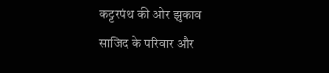कट्टरपंथ की ओर झुकाव
साजिद के परिवार और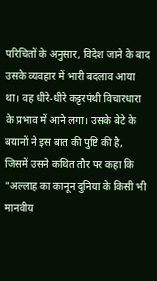परिचितों के अनुसार, विदेश जाने के बाद उसके व्यवहार में भारी बदलाव आया था। वह धीरे-धीरे कट्टरपंथी विचारधारा के प्रभाव में आने लगा। उसके बेटे के बयानों ने इस बात की पुष्टि की है, जिसमें उसने कथित तौर पर कहा कि "अल्लाह का कानून दुनिया के किसी भी मानवीय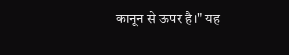कानून से ऊपर है।" यह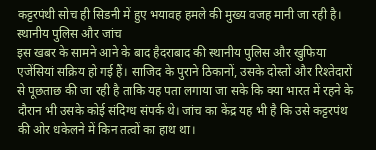कट्टरपंथी सोच ही सिडनी में हुए भयावह हमले की मुख्य वजह मानी जा रही है।
स्थानीय पुलिस और जांच
इस खबर के सामने आने के बाद हैदराबाद की स्थानीय पुलिस और खुफिया एजेंसियां सक्रिय हो गई हैं। साजिद के पुराने ठिकानों, उसके दोस्तों और रिश्तेदारों से पूछताछ की जा रही है ताकि यह पता लगाया जा सके कि क्या भारत में रहने के दौरान भी उसके कोई संदिग्ध संपर्क थे। जांच का केंद्र यह भी है कि उसे कट्टरपंथ की ओर धकेलने में किन तत्वों का हाथ था।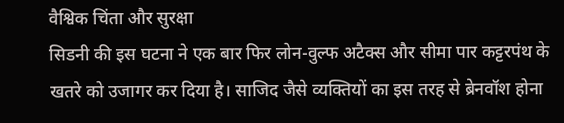वैश्विक चिंता और सुरक्षा
सिडनी की इस घटना ने एक बार फिर लोन-वुल्फ अटैक्स और सीमा पार कट्टरपंथ के खतरे को उजागर कर दिया है। साजिद जैसे व्यक्तियों का इस तरह से ब्रेनवॉश होना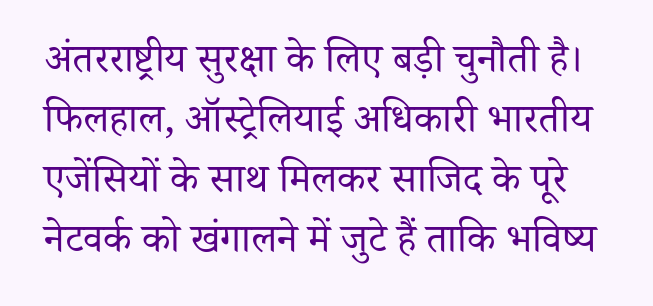अंतरराष्ट्रीय सुरक्षा के लिए बड़ी चुनौती है। फिलहाल, ऑस्ट्रेलियाई अधिकारी भारतीय एजेंसियों के साथ मिलकर साजिद के पूरे नेटवर्क को खंगालने में जुटे हैं ताकि भविष्य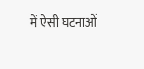में ऐसी घटनाओं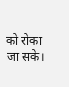को रोका जा सके।